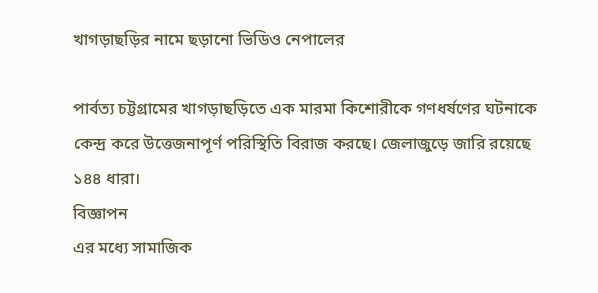খাগড়াছড়ির নামে ছড়ানো ভিডিও নেপালের

পার্বত্য চট্টগ্রামের খাগড়াছড়িতে এক মারমা কিশোরীকে গণধর্ষণের ঘটনাকে কেন্দ্র করে উত্তেজনাপূর্ণ পরিস্থিতি বিরাজ করছে। জেলাজুড়ে জারি রয়েছে ১৪৪ ধারা।
বিজ্ঞাপন
এর মধ্যে সামাজিক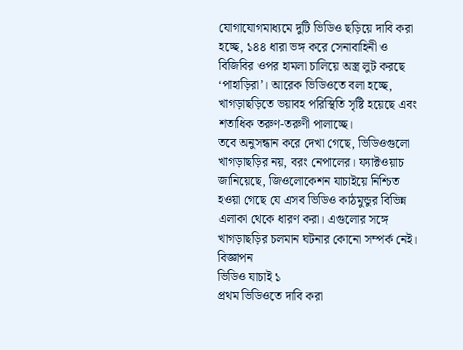যোগাযোগমাধ্যমে দুটি ভিডিও ছড়িয়ে দাবি করা হচ্ছে, ১৪৪ ধারা ভঙ্গ করে সেনাবাহিনী ও বিজিবির ওপর হামলা চালিয়ে অস্ত্র লুট করছে ‘পাহাড়িরা’। আরেক ভিডিওতে বলা হচ্ছে, খাগড়াছড়িতে ভয়াবহ পরিস্থিতি সৃষ্টি হয়েছে এবং শতাধিক তরুণ-তরুণী পালাচ্ছে।
তবে অনুসন্ধান করে দেখা গেছে, ভিডিওগুলো খাগড়াছড়ির নয়, বরং নেপালের। ফ্যাক্টওয়াচ জানিয়েছে, জিওলোকেশন যাচাইয়ে নিশ্চিত হওয়া গেছে যে এসব ভিডিও কাঠমুন্ডুর বিভিন্ন এলাকা থেকে ধারণ করা। এগুলোর সঙ্গে খাগড়াছড়ির চলমান ঘটনার কোনো সম্পর্ক নেই।
বিজ্ঞাপন
ভিডিও যাচাই ১
প্রথম ভিডিওতে দাবি করা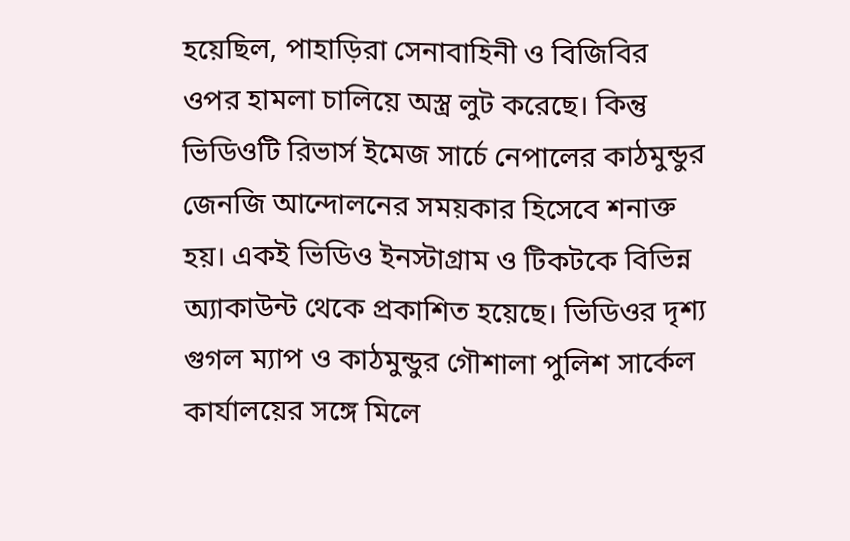হয়েছিল, পাহাড়িরা সেনাবাহিনী ও বিজিবির ওপর হামলা চালিয়ে অস্ত্র লুট করেছে। কিন্তু ভিডিওটি রিভার্স ইমেজ সার্চে নেপালের কাঠমুন্ডুর জেনজি আন্দোলনের সময়কার হিসেবে শনাক্ত হয়। একই ভিডিও ইনস্টাগ্রাম ও টিকটকে বিভিন্ন অ্যাকাউন্ট থেকে প্রকাশিত হয়েছে। ভিডিওর দৃশ্য গুগল ম্যাপ ও কাঠমুন্ডুর গৌশালা পুলিশ সার্কেল কার্যালয়ের সঙ্গে মিলে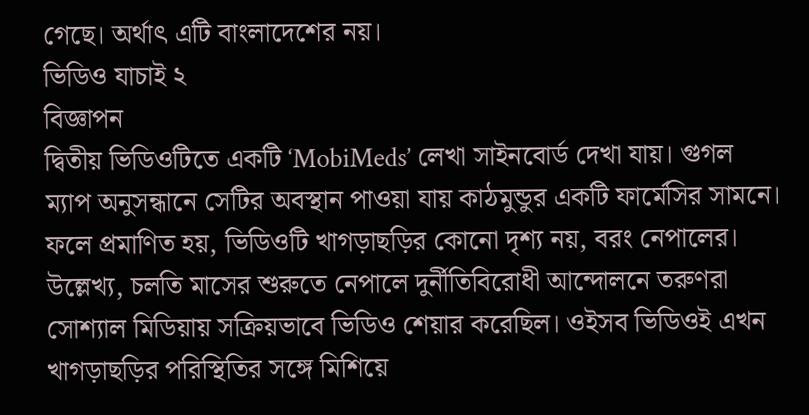গেছে। অর্থাৎ এটি বাংলাদেশের নয়।
ভিডিও যাচাই ২
বিজ্ঞাপন
দ্বিতীয় ভিডিওটিতে একটি ‘MobiMeds’ লেখা সাইনবোর্ড দেখা যায়। গুগল ম্যাপ অনুসন্ধানে সেটির অবস্থান পাওয়া যায় কাঠমুন্ডুর একটি ফার্মেসির সামনে। ফলে প্রমাণিত হয়, ভিডিওটি খাগড়াছড়ির কোনো দৃশ্য নয়, বরং নেপালের।
উল্লেখ্য, চলতি মাসের শুরুতে নেপালে দুর্নীতিবিরোধী আন্দোলনে তরুণরা সোশ্যাল মিডিয়ায় সক্রিয়ভাবে ভিডিও শেয়ার করেছিল। ওইসব ভিডিওই এখন খাগড়াছড়ির পরিস্থিতির সঙ্গে মিশিয়ে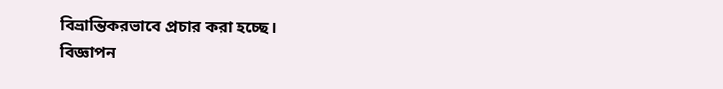বিভ্রান্তিকরভাবে প্রচার করা হচ্ছে।
বিজ্ঞাপন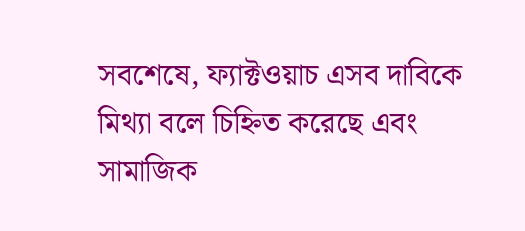সবশেষে, ফ্যাক্টওয়াচ এসব দাবিকে মিথ্যা বলে চিহ্নিত করেছে এবং সামাজিক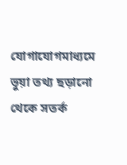যোগাযোগমাধ্যমে ভুয়া তথ্য ছড়ানো থেকে সতর্ক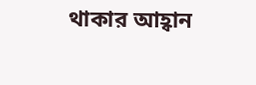থাকার আহ্বান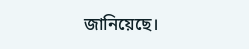জানিয়েছে।